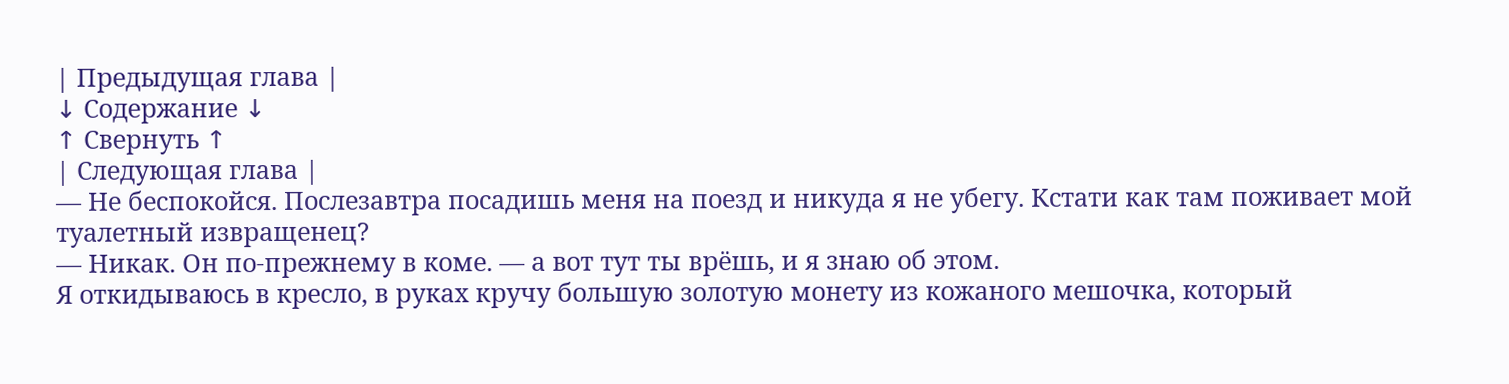| Предыдущая глава |
↓ Содержание ↓
↑ Свернуть ↑
| Следующая глава |
— Не беспокойся. Послезавтра посадишь меня на поезд и никуда я не убегу. Кстати как там поживает мой туалетный извращенец?
— Никак. Он по-прежнему в коме. — а вот тут ты врёшь, и я знаю об этом.
Я откидываюсь в кресло, в руках кручу большую золотую монету из кожаного мешочка, который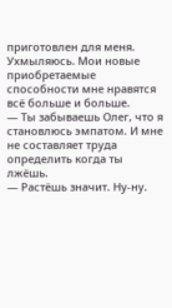приготовлен для меня. Ухмыляюсь. Мои новые приобретаемые способности мне нравятся всё больше и больше.
— Ты забываешь Олег, что я становлюсь эмпатом. И мне не составляет труда определить когда ты лжёшь.
— Растёшь значит. Ну-ну.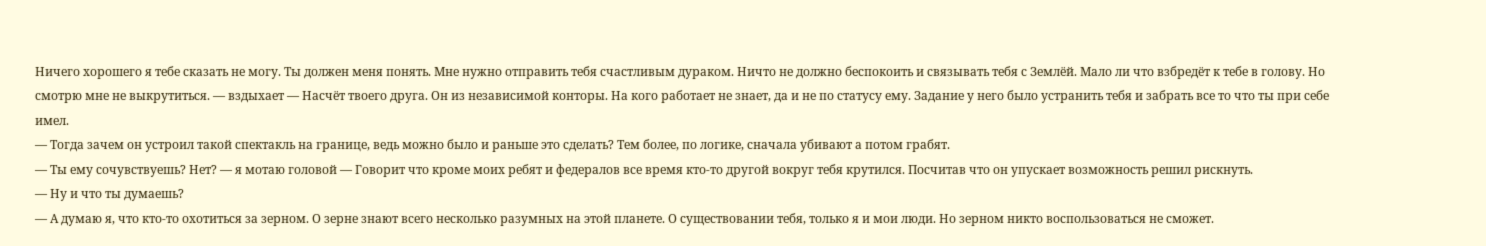Ничего хорошего я тебе сказать не могу. Ты должен меня понять. Мне нужно отправить тебя счастливым дураком. Ничто не должно беспокоить и связывать тебя с Землёй. Мало ли что взбредёт к тебе в голову. Но смотрю мне не выкрутиться. — вздыхает — Насчёт твоего друга. Он из независимой конторы. На кого работает не знает, да и не по статусу ему. Задание у него было устранить тебя и забрать все то что ты при себе имел.
— Тогда зачем он устроил такой спектакль на границе, ведь можно было и раньше это сделать? Тем более, по логике, сначала убивают а потом грабят.
— Ты ему сочувствуешь? Нет? — я мотаю головой — Говорит что кроме моих ребят и федералов все время кто-то другой вокруг тебя крутился. Посчитав что он упускает возможность решил рискнуть.
— Ну и что ты думаешь?
— А думаю я, что кто-то охотиться за зерном. О зерне знают всего несколько разумных на этой планете. О существовании тебя, только я и мои люди. Но зерном никто воспользоваться не сможет.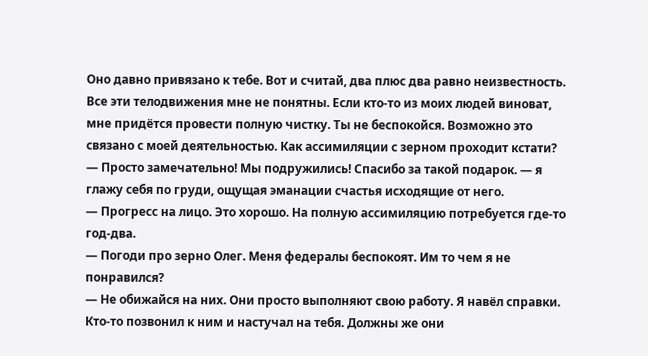Оно давно привязано к тебе. Вот и считай, два плюс два равно неизвестность. Все эти телодвижения мне не понятны. Если кто-то из моих людей виноват, мне придётся провести полную чистку. Ты не беспокойся. Возможно это связано с моей деятельностью. Как ассимиляции с зерном проходит кстати?
— Просто замечательно! Мы подружились! Спасибо за такой подарок. — я глажу себя по груди, ощущая эманации счастья исходящие от него.
— Прогресс на лицо. Это хорошо. На полную ассимиляцию потребуется где-то год-два.
— Погоди про зерно Олег. Меня федералы беспокоят. Им то чем я не понравился?
— Не обижайся на них. Они просто выполняют свою работу. Я навёл справки. Кто-то позвонил к ним и настучал на тебя. Должны же они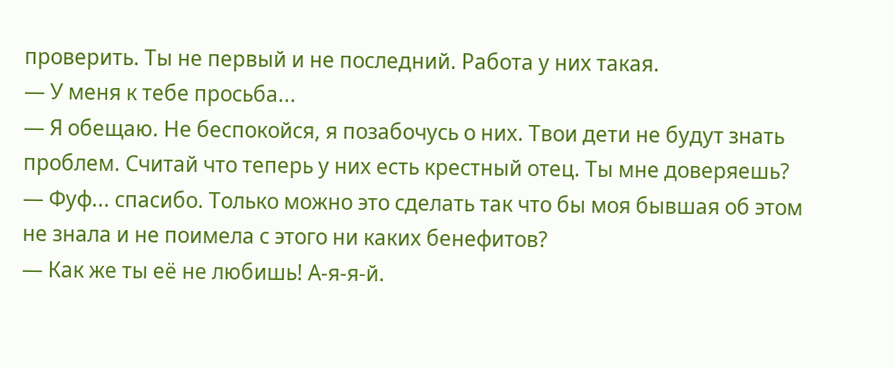проверить. Ты не первый и не последний. Работа у них такая.
— У меня к тебе просьба...
— Я обещаю. Не беспокойся, я позабочусь о них. Твои дети не будут знать проблем. Считай что теперь у них есть крестный отец. Ты мне доверяешь?
— Фуф... спасибо. Только можно это сделать так что бы моя бывшая об этом не знала и не поимела с этого ни каких бенефитов?
— Как же ты её не любишь! А-я-я-й.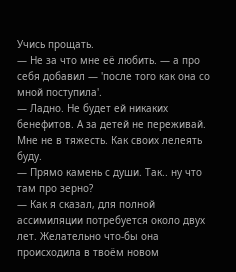Учись прощать.
— Не за что мне её любить. — а про себя добавил — 'после того как она со мной поступила'.
— Ладно. Не будет ей никаких бенефитов. А за детей не переживай. Мне не в тяжесть. Как своих лелеять буду.
— Прямо камень с души. Так.. ну что там про зерно?
— Как я сказал, для полной ассимиляции потребуется около двух лет. Желательно что-бы она происходила в твоём новом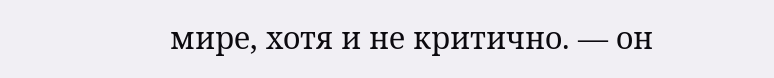мире, хотя и не критично. — он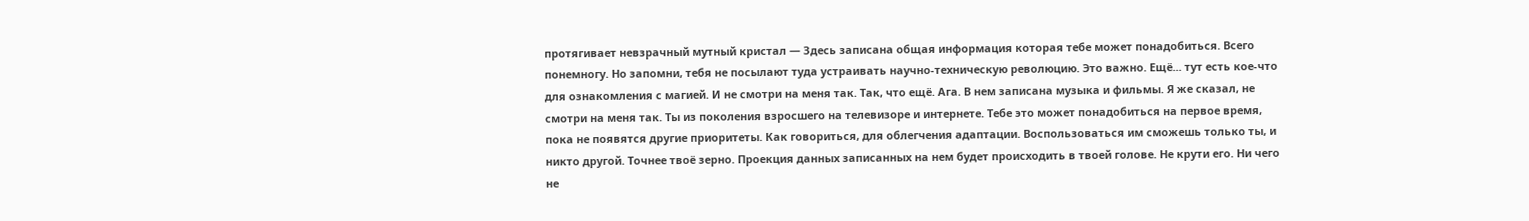протягивает невзрачный мутный кристал — Здесь записана общая информация которая тебе может понадобиться. Всего понемногу. Но запомни, тебя не посылают туда устраивать научно-техническую революцию. Это важно. Ещё... тут есть кое-что для ознакомления с магией. И не смотри на меня так. Так, что ещё. Ага. В нем записана музыка и фильмы. Я же сказал, не смотри на меня так. Ты из поколения взросшего на телевизоре и интернете. Тебе это может понадобиться на первое время, пока не появятся другие приоритеты. Как говориться, для облегчения адаптации. Воспользоваться им сможешь только ты, и никто другой. Точнее твоё зерно. Проекция данных записанных на нем будет происходить в твоей голове. Не крути его. Ни чего не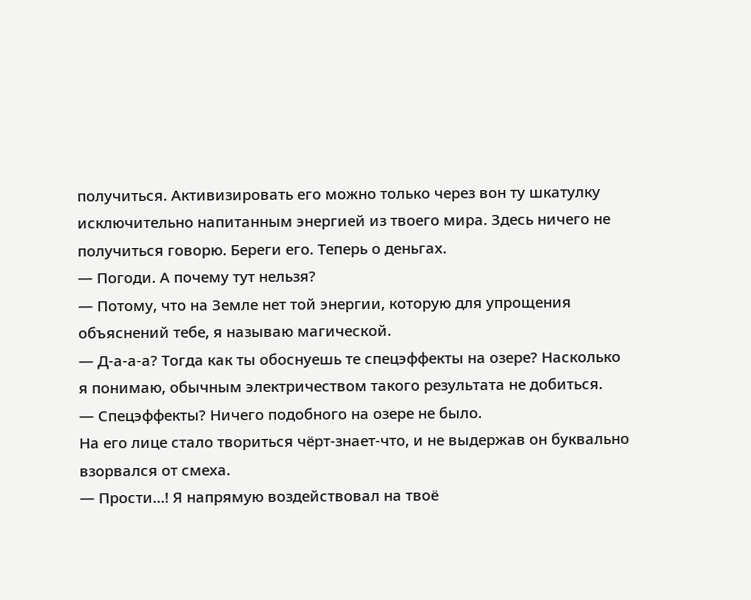получиться. Активизировать его можно только через вон ту шкатулку исключительно напитанным энергией из твоего мира. Здесь ничего не получиться говорю. Береги его. Теперь о деньгах.
— Погоди. А почему тут нельзя?
— Потому, что на Земле нет той энергии, которую для упрощения объяснений тебе, я называю магической.
— Д-а-а-а? Тогда как ты обоснуешь те спецэффекты на озере? Насколько я понимаю, обычным электричеством такого результата не добиться.
— Спецэффекты? Ничего подобного на озере не было.
На его лице стало твориться чёрт-знает-что, и не выдержав он буквально взорвался от смеха.
— Прости...! Я напрямую воздействовал на твоё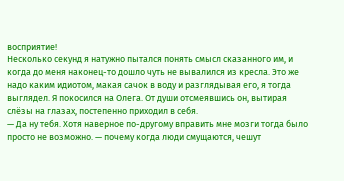восприятие!
Несколько секунд я натужно пытался понять смысл сказанного им, и когда до меня наконец-то дошло чуть не вывалился из кресла. Это же надо каким идиотом, макая сачок в воду и разглядывая его, я тогда выглядел. Я покосился на Олега. От души отсмеявшись он, вытирая слёзы на глазах, постепенно приходил в себя.
— Да ну тебя. Хотя наверное по-другому вправить мне мозги тогда было просто не возможно. — почему когда люди смущаются, чешут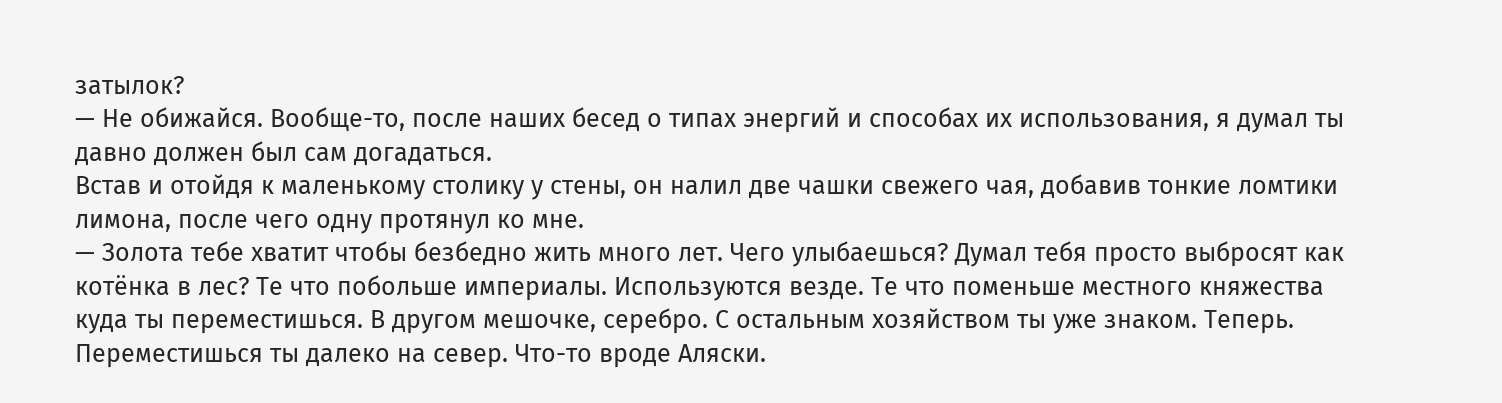затылок?
— Не обижайся. Вообще-то, после наших бесед о типах энергий и способах их использования, я думал ты давно должен был сам догадаться.
Встав и отойдя к маленькому столику у стены, он налил две чашки свежего чая, добавив тонкие ломтики лимона, после чего одну протянул ко мне.
— Золота тебе хватит чтобы безбедно жить много лет. Чего улыбаешься? Думал тебя просто выбросят как котёнка в лес? Те что побольше империалы. Используются везде. Те что поменьше местного княжества куда ты переместишься. В другом мешочке, серебро. С остальным хозяйством ты уже знаком. Теперь. Переместишься ты далеко на север. Что-то вроде Аляски.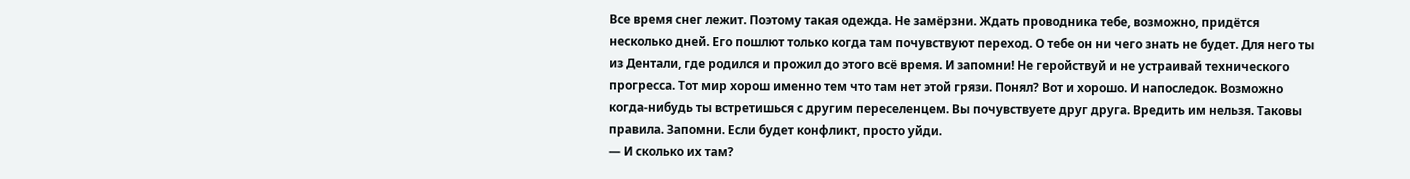Все время снег лежит. Поэтому такая одежда. Не замёрзни. Ждать проводника тебе, возможно, придётся несколько дней. Его пошлют только когда там почувствуют переход. О тебе он ни чего знать не будет. Для него ты из Дентали, где родился и прожил до этого всё время. И запомни! Не геройствуй и не устраивай технического прогресса. Тот мир хорош именно тем что там нет этой грязи. Понял? Вот и хорошо. И напоследок. Возможно когда-нибудь ты встретишься с другим переселенцем. Вы почувствуете друг друга. Вредить им нельзя. Таковы правила. Запомни. Если будет конфликт, просто уйди.
— И сколько их там?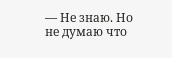— Не знаю. Но не думаю что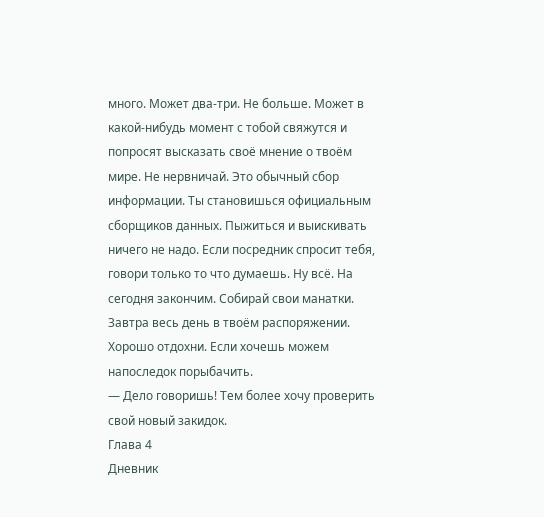много. Может два-три. Не больше. Может в какой-нибудь момент с тобой свяжутся и попросят высказать своё мнение о твоём мире. Не нервничай. Это обычный сбор информации. Ты становишься официальным сборщиков данных. Пыжиться и выискивать ничего не надо. Если посредник спросит тебя, говори только то что думаешь. Ну всё. На сегодня закончим. Собирай свои манатки. Завтра весь день в твоём распоряжении. Хорошо отдохни. Если хочешь можем напоследок порыбачить.
— Дело говоришь! Тем более хочу проверить свой новый закидок.
Глава 4
Дневник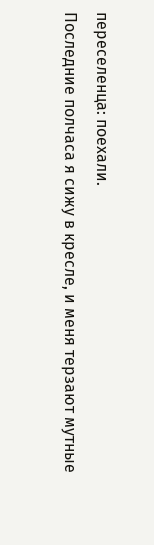переселенца: поехали.
Последние полчаса я сижу в кресле, и меня терзают мутные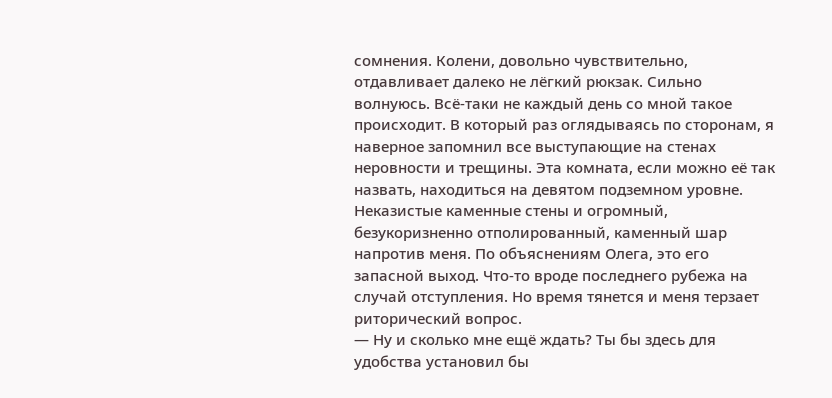сомнения. Колени, довольно чувствительно, отдавливает далеко не лёгкий рюкзак. Сильно волнуюсь. Всё-таки не каждый день со мной такое происходит. В который раз оглядываясь по сторонам, я наверное запомнил все выступающие на стенах неровности и трещины. Эта комната, если можно её так назвать, находиться на девятом подземном уровне. Неказистые каменные стены и огромный, безукоризненно отполированный, каменный шар напротив меня. По объяснениям Олега, это его запасной выход. Что-то вроде последнего рубежа на случай отступления. Но время тянется и меня терзает риторический вопрос.
— Ну и сколько мне ещё ждать? Ты бы здесь для удобства установил бы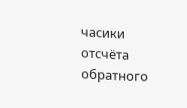часики отсчёта обратного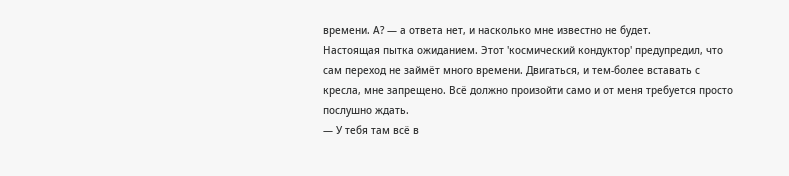времени. А? — а ответа нет, и насколько мне известно не будет.
Настоящая пытка ожиданием. Этот 'космический кондуктор' предупредил, что сам переход не займёт много времени. Двигаться, и тем-более вставать с кресла, мне запрещено. Всё должно произойти само и от меня требуется просто послушно ждать.
— У тебя там всё в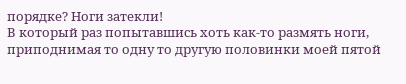порядке? Ноги затекли!
В который раз попытавшись хоть как-то размять ноги, приподнимая то одну то другую половинки моей пятой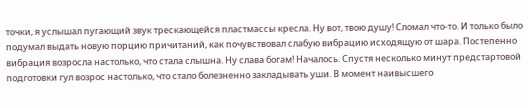точки, я услышал пугающий звук трескающейся пластмассы кресла. Ну вот, твою душу! Сломал что-то. И только было подумал выдать новую порцию причитаний, как почувствовал слабую вибрацию исходящую от шара. Постепенно вибрация возросла настолько, что стала слышна. Ну слава богам! Началось. Спустя несколько минут предстартовой подготовки гул возрос настолько, что стало болезненно закладывать уши. В момент наивысшего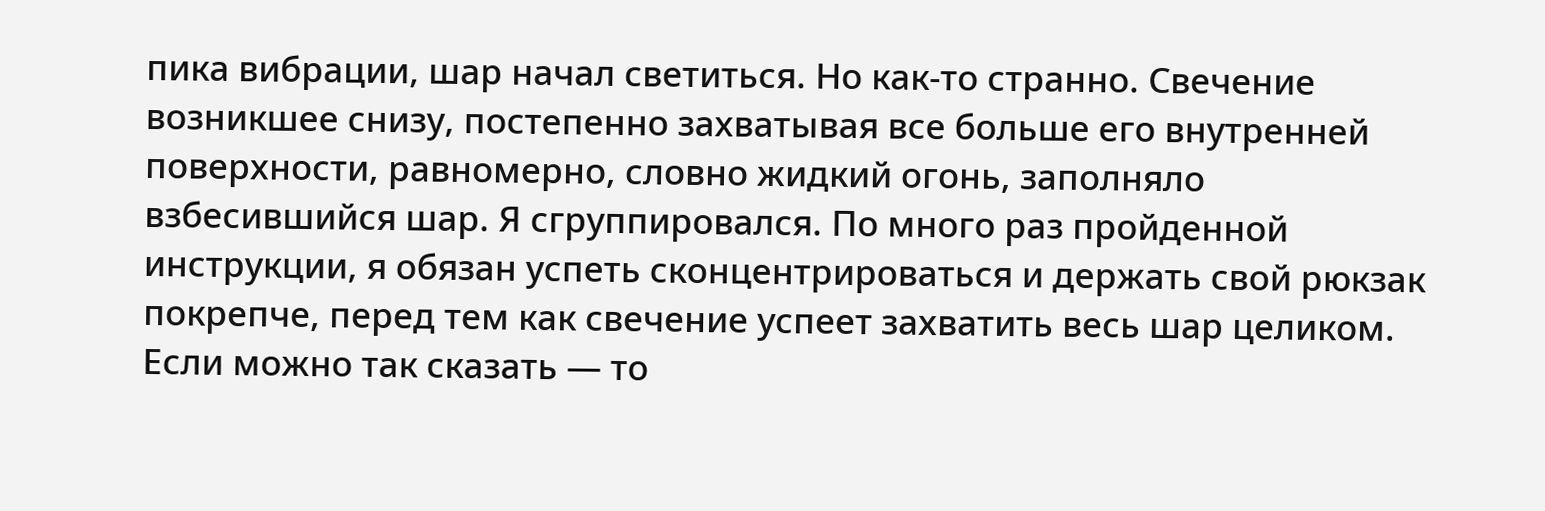пика вибрации, шар начал светиться. Но как-то странно. Свечение возникшее снизу, постепенно захватывая все больше его внутренней поверхности, равномерно, словно жидкий огонь, заполняло взбесившийся шар. Я сгруппировался. По много раз пройденной инструкции, я обязан успеть сконцентрироваться и держать свой рюкзак покрепче, перед тем как свечение успеет захватить весь шар целиком. Если можно так сказать — то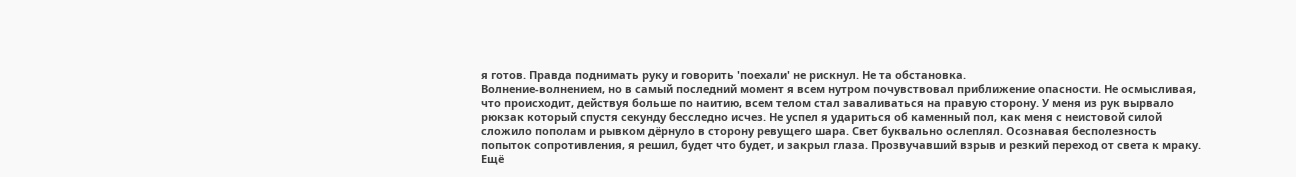я готов. Правда поднимать руку и говорить 'поехали' не рискнул. Не та обстановка.
Волнение-волнением, но в самый последний момент я всем нутром почувствовал приближение опасности. Не осмысливая, что происходит, действуя больше по наитию, всем телом стал заваливаться на правую сторону. У меня из рук вырвало рюкзак который спустя секунду бесследно исчез. Не успел я удариться об каменный пол, как меня с неистовой силой сложило пополам и рывком дёрнуло в сторону ревущего шара. Свет буквально ослеплял. Осознавая бесполезность попыток сопротивления, я решил, будет что будет, и закрыл глаза. Прозвучавший взрыв и резкий переход от света к мраку. Ещё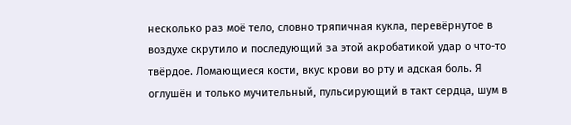несколько раз моё тело, словно тряпичная кукла, перевёрнутое в воздухе скрутило и последующий за этой акробатикой удар о что-то твёрдое. Ломающиеся кости, вкус крови во рту и адская боль. Я оглушён и только мучительный, пульсирующий в такт сердца, шум в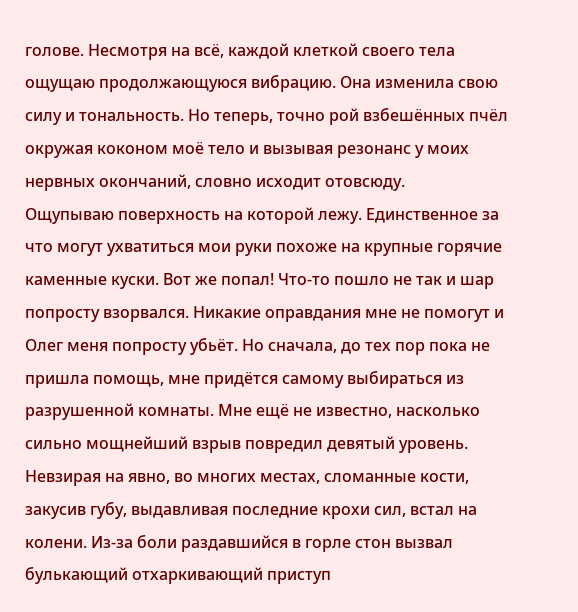голове. Несмотря на всё, каждой клеткой своего тела ощущаю продолжающуюся вибрацию. Она изменила свою силу и тональность. Но теперь, точно рой взбешённых пчёл окружая коконом моё тело и вызывая резонанс у моих нервных окончаний, словно исходит отовсюду.
Ощупываю поверхность на которой лежу. Единственное за что могут ухватиться мои руки похоже на крупные горячие каменные куски. Вот же попал! Что-то пошло не так и шар попросту взорвался. Никакие оправдания мне не помогут и Олег меня попросту убьёт. Но сначала, до тех пор пока не пришла помощь, мне придётся самому выбираться из разрушенной комнаты. Мне ещё не известно, насколько сильно мощнейший взрыв повредил девятый уровень. Невзирая на явно, во многих местах, сломанные кости, закусив губу, выдавливая последние крохи сил, встал на колени. Из-за боли раздавшийся в горле стон вызвал булькающий отхаркивающий приступ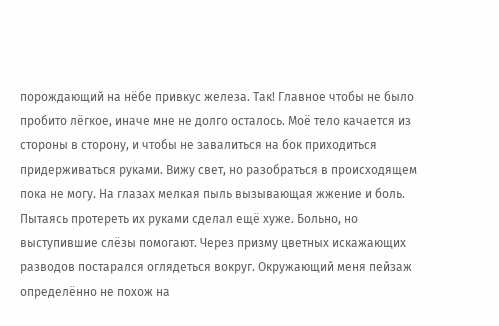порождающий на нёбе привкус железа. Так! Главное чтобы не было пробито лёгкое, иначе мне не долго осталось. Моё тело качается из стороны в сторону, и чтобы не завалиться на бок приходиться придерживаться руками. Вижу свет, но разобраться в происходящем пока не могу. На глазах мелкая пыль вызывающая жжение и боль. Пытаясь протереть их руками сделал ещё хуже. Больно, но выступившие слёзы помогают. Через призму цветных искажающих разводов постарался оглядеться вокруг. Окружающий меня пейзаж определённо не похож на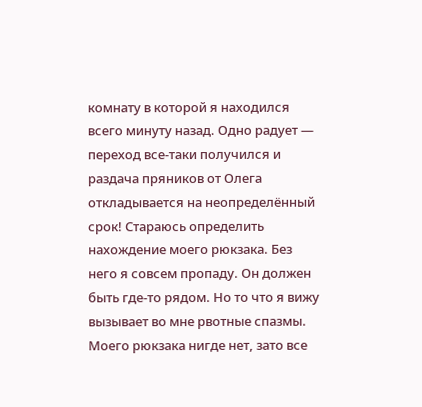комнату в которой я находился всего минуту назад. Одно радует — переход все-таки получился и раздача пряников от Олега откладывается на неопределённый срок! Стараюсь определить нахождение моего рюкзака. Без него я совсем пропаду. Он должен быть где-то рядом. Но то что я вижу вызывает во мне рвотные спазмы. Моего рюкзака нигде нет, зато все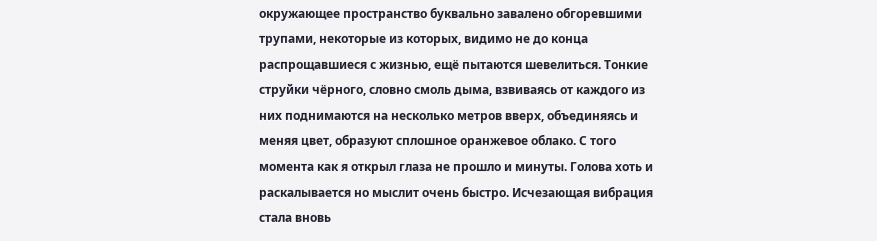окружающее пространство буквально завалено обгоревшими трупами, некоторые из которых, видимо не до конца распрощавшиеся с жизнью, ещё пытаются шевелиться. Тонкие струйки чёрного, словно смоль дыма, взвиваясь от каждого из них поднимаются на несколько метров вверх, объединяясь и меняя цвет, образуют сплошное оранжевое облако. С того момента как я открыл глаза не прошло и минуты. Голова хоть и раскалывается но мыслит очень быстро. Исчезающая вибрация стала вновь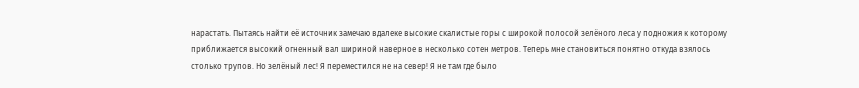нарастать. Пытаясь найти её источник замечаю вдалеке высокие скалистые горы с широкой полосой зелёного леса у подножия к которому приближается высокий огненный вал шириной наверное в несколько сотен метров. Теперь мне становиться понятно откуда взялось столько трупов. Но зелёный лес! Я переместился не на север! Я не там где было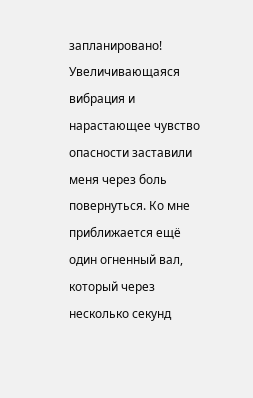запланировано! Увеличивающаяся вибрация и нарастающее чувство опасности заставили меня через боль повернуться. Ко мне приближается ещё один огненный вал, который через несколько секунд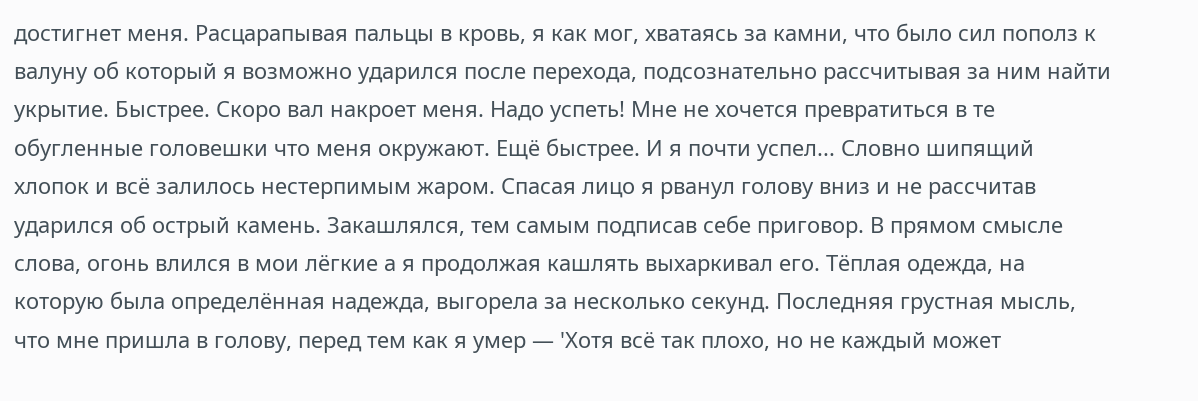достигнет меня. Расцарапывая пальцы в кровь, я как мог, хватаясь за камни, что было сил пополз к валуну об который я возможно ударился после перехода, подсознательно рассчитывая за ним найти укрытие. Быстрее. Скоро вал накроет меня. Надо успеть! Мне не хочется превратиться в те обугленные головешки что меня окружают. Ещё быстрее. И я почти успел... Словно шипящий хлопок и всё залилось нестерпимым жаром. Спасая лицо я рванул голову вниз и не рассчитав ударился об острый камень. Закашлялся, тем самым подписав себе приговор. В прямом смысле слова, огонь влился в мои лёгкие а я продолжая кашлять выхаркивал его. Тёплая одежда, на которую была определённая надежда, выгорела за несколько секунд. Последняя грустная мысль, что мне пришла в голову, перед тем как я умер — 'Хотя всё так плохо, но не каждый может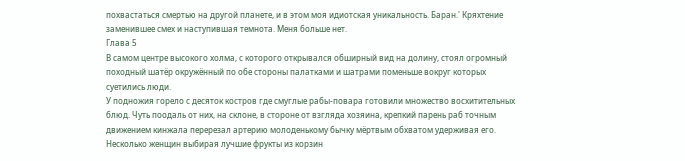похвастаться смертью на другой планете, и в этом моя идиотская уникальность. Баран.' Кряхтение заменившее смех и наступившая темнота. Меня больше нет.
Глава 5
В самом центре высокого холма, с которого открывался обширный вид на долину, стоял огромный походный шатёр окружённый по обе стороны палатками и шатрами поменьше вокруг которых суетились люди.
У подножия горело с десяток костров где смуглые рабы-повара готовили множество восхитительных блюд. Чуть поодаль от них, на склоне, в стороне от взгляда хозяина, крепкий парень раб точным движением кинжала перерезал артерию молоденькому бычку мёртвым обхватом удерживая его. Несколько женщин выбирая лучшие фрукты из корзин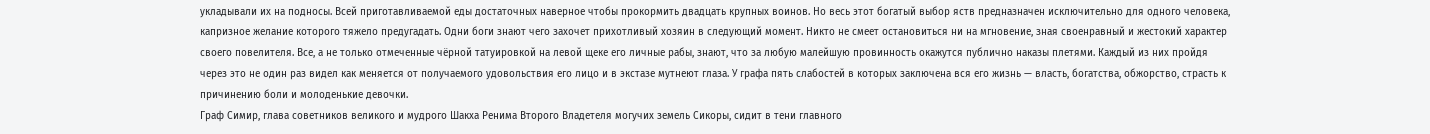укладывали их на подносы. Всей приготавливаемой еды достаточных наверное чтобы прокормить двадцать крупных воинов. Но весь этот богатый выбор яств предназначен исключительно для одного человека, капризное желание которого тяжело предугадать. Одни боги знают чего захочет прихотливый хозяин в следующий момент. Никто не смеет остановиться ни на мгновение, зная своенравный и жестокий характер своего повелителя. Все, а не только отмеченные чёрной татуировкой на левой щеке его личные рабы, знают, что за любую малейшую провинность окажутся публично наказы плетями. Каждый из них пройдя через это не один раз видел как меняется от получаемого удовольствия его лицо и в экстазе мутнеют глаза. У графа пять слабостей в которых заключена вся его жизнь — власть, богатства, обжорство, страсть к причинению боли и молоденькие девочки.
Граф Симир, глава советников великого и мудрого Шакха Ренима Второго Владетеля могучих земель Сикоры, сидит в тени главного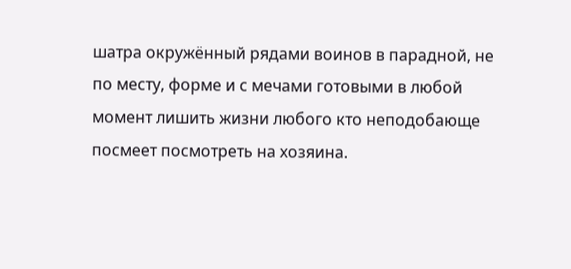шатра окружённый рядами воинов в парадной, не по месту, форме и с мечами готовыми в любой момент лишить жизни любого кто неподобающе посмеет посмотреть на хозяина.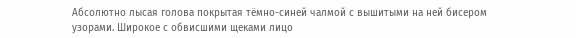Абсолютно лысая голова покрытая тёмно-синей чалмой с вышитыми на ней бисером узорами. Широкое с обвисшими щеками лицо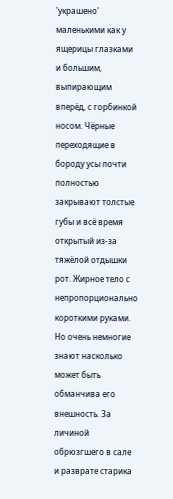'украшено' маленькими как у ящерицы глазками и большим, выпирающим вперёд, с горбинкой носом. Чёрные переходящие в бороду усы почти полностью закрывают толстые губы и всё время открытый из-за тяжёлой отдышки рот. Жирное тело с непропорционально короткими руками. Но очень немногие знают насколько может быть обманчива его внешность. За личиной обрюзгшего в сале и разврате старика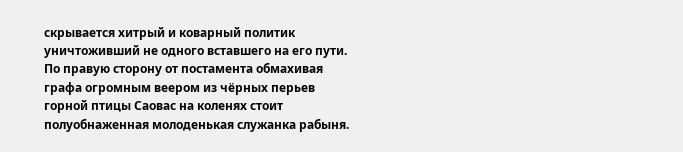скрывается хитрый и коварный политик уничтоживший не одного вставшего на его пути. По правую сторону от постамента обмахивая графа огромным веером из чёрных перьев горной птицы Саовас на коленях стоит полуобнаженная молоденькая служанка рабыня.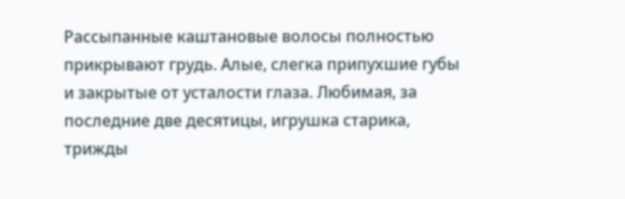Рассыпанные каштановые волосы полностью прикрывают грудь. Алые, слегка припухшие губы и закрытые от усталости глаза. Любимая, за последние две десятицы, игрушка старика, трижды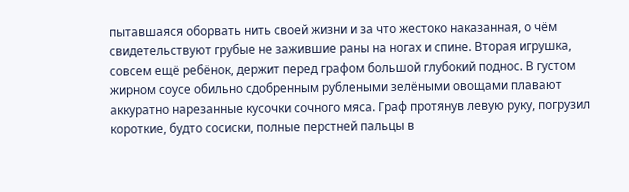пытавшаяся оборвать нить своей жизни и за что жестоко наказанная, о чём свидетельствуют грубые не зажившие раны на ногах и спине. Вторая игрушка, совсем ещё ребёнок, держит перед графом большой глубокий поднос. В густом жирном соусе обильно сдобренным рублеными зелёными овощами плавают аккуратно нарезанные кусочки сочного мяса. Граф протянув левую руку, погрузил короткие, будто сосиски, полные перстней пальцы в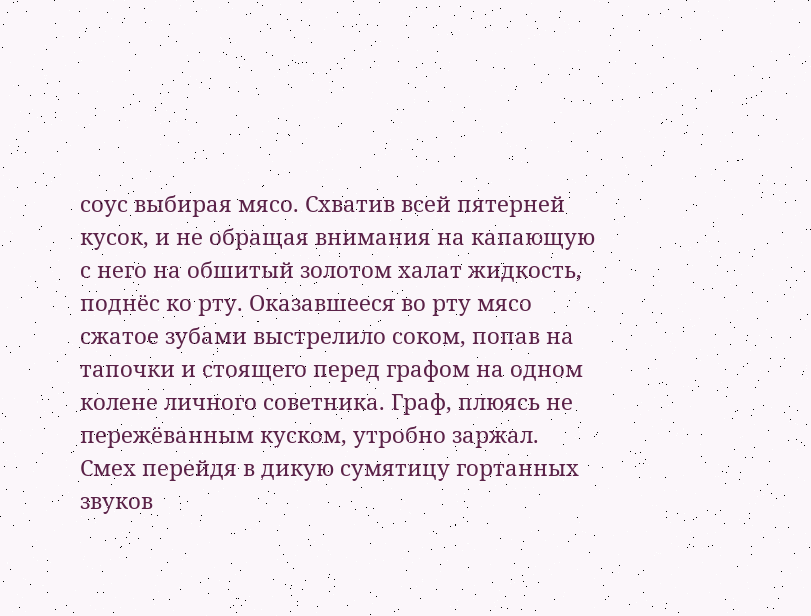соус выбирая мясо. Схватив всей пятерней кусок, и не обращая внимания на капающую с него на обшитый золотом халат жидкость, поднёс ко рту. Оказавшееся во рту мясо сжатое зубами выстрелило соком, попав на тапочки и стоящего перед графом на одном колене личного советника. Граф, плюясь не пережёванным куском, утробно заржал. Смех перейдя в дикую сумятицу гортанных звуков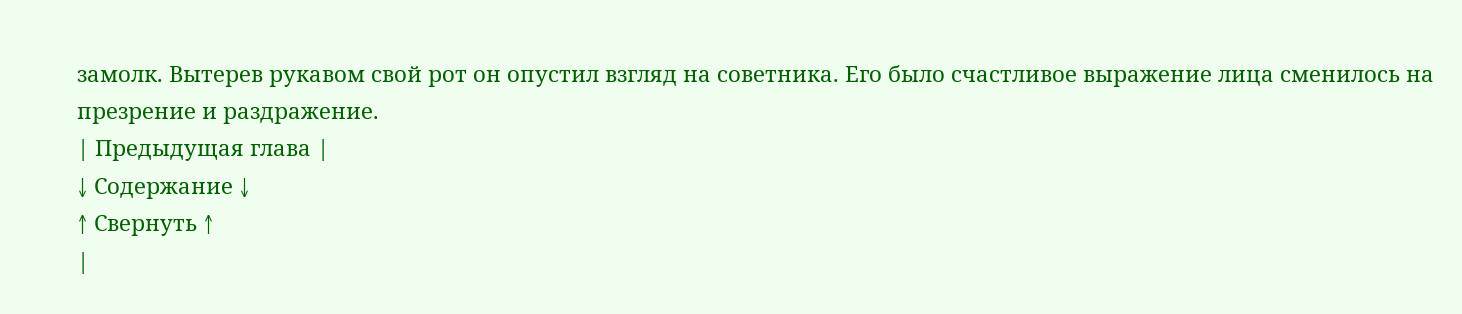замолк. Вытерев рукавом свой рот он опустил взгляд на советника. Его было счастливое выражение лица сменилось на презрение и раздражение.
| Предыдущая глава |
↓ Содержание ↓
↑ Свернуть ↑
|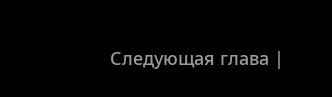Следующая глава |